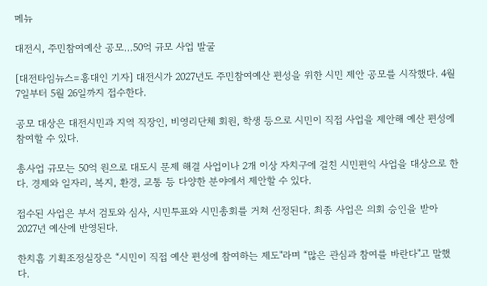메뉴

대전시, 주민참여예산 공모…50억 규모 사업 발굴

[대전타임뉴스=홍대인 기자] 대전시가 2027년도 주민참여예산 편성을 위한 시민 제안 공모를 시작했다. 4월 7일부터 5월 26일까지 접수한다.

공모 대상은 대전시민과 지역 직장인, 비영리단체 회원, 학생 등으로 시민이 직접 사업을 제안해 예산 편성에 참여할 수 있다.

총사업 규모는 50억 원으로 대도시 문제 해결 사업이나 2개 이상 자치구에 걸친 시민편익 사업을 대상으로 한다. 경제와 일자리, 복지, 환경, 교통 등 다양한 분야에서 제안할 수 있다.

접수된 사업은 부서 검토와 심사, 시민투표와 시민총회를 거쳐 선정된다. 최종 사업은 의회 승인을 받아 2027년 예산에 반영된다.

한치흠 기획조정실장은 “시민이 직접 예산 편성에 참여하는 제도"라며 “많은 관심과 참여를 바란다"고 말했다.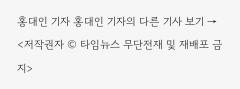홍대인 기자 홍대인 기자의 다른 기사 보기 →
<저작권자 © 타임뉴스 무단전재 및 재배포 금지>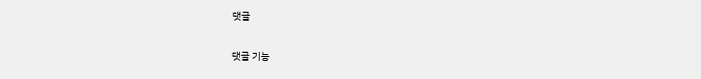댓글

댓글 기능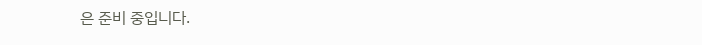은 준비 중입니다.